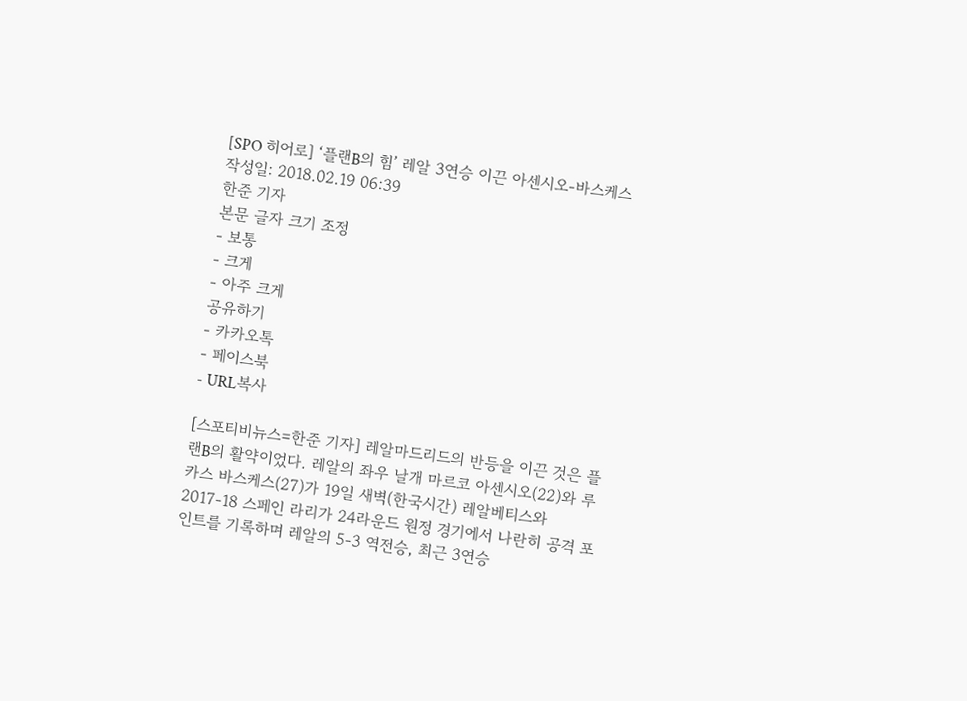[SPO 히어로] ‘플랜B의 힘’ 레알 3연승 이끈 아센시오-바스케스
작성일: 2018.02.19 06:39
한준 기자
본문 글자 크기 조정
- 보통
- 크게
- 아주 크게
공유하기
- 카카오톡
- 페이스북
- URL복사

[스포티비뉴스=한준 기자] 레알마드리드의 반등을 이끈 것은 플랜B의 활약이었다. 레알의 좌우 날개 마르코 아센시오(22)와 루카스 바스케스(27)가 19일 새벽(한국시간) 레알베티스와 2017-18 스페인 라리가 24라운드 원정 경기에서 나란히 공격 포인트를 기록하며 레알의 5-3 역전승, 최근 3연승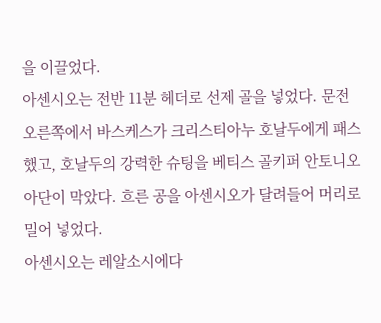을 이끌었다.
아센시오는 전반 11분 헤더로 선제 골을 넣었다. 문전 오른쪽에서 바스케스가 크리스티아누 호날두에게 패스했고, 호날두의 강력한 슈팅을 베티스 골키퍼 안토니오 아단이 막았다. 흐른 공을 아센시오가 달려들어 머리로 밀어 넣었다.
아센시오는 레알소시에다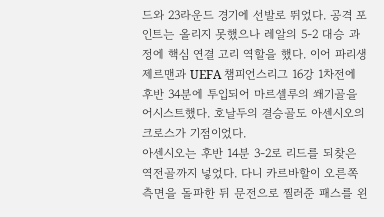드와 23라운드 경기에 선발로 뛰었다. 공격 포인트는 올리지 못했으나 레알의 5-2 대승 과정에 핵심 연결 고리 역할을 했다. 이어 파리생제르맨과 UEFA 챔피언스리그 16강 1차전에 후반 34분에 투입되어 마르셀루의 쐐기골을 어시스트했다. 호날두의 결승골도 아센시오의 크로스가 기점이었다.
아센시오는 후반 14분 3-2로 리드를 되찾은 역전골까지 넣었다. 다니 카르바할이 오른쪽 측면을 돌파한 뒤 문전으로 찔러준 패스를 왼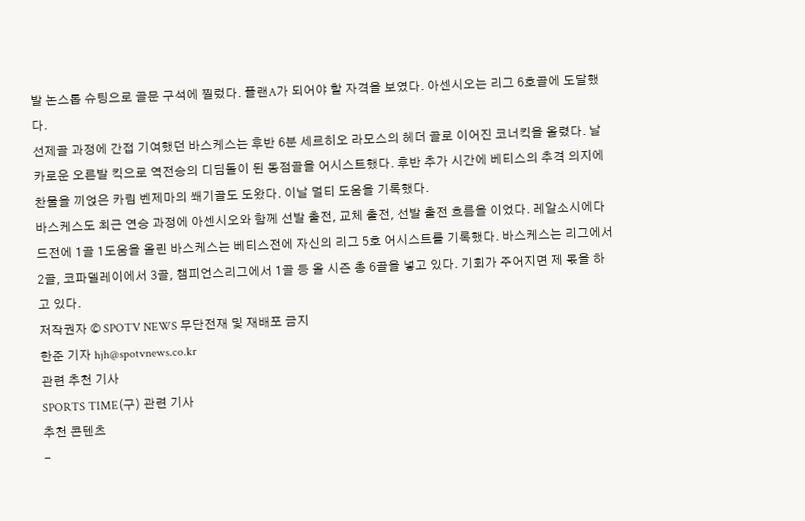발 논스톱 슈팅으로 골문 구석에 찔렀다. 플랜A가 되어야 할 자격을 보였다. 아센시오는 리그 6호골에 도달했다.
선제골 과정에 간접 기여했던 바스케스는 후반 6분 세르히오 라모스의 헤더 골로 이어진 코너킥을 올렸다. 날카로운 오른발 킥으로 역전승의 디딤돌이 된 동점골을 어시스트했다. 후반 추가 시간에 베티스의 추격 의지에 찬물을 끼얹은 카림 벤제마의 쐐기골도 도왔다. 이날 멀티 도움을 기록했다.
바스케스도 최근 연승 과정에 아센시오와 함께 선발 출전, 교체 출전, 선발 출전 흐름을 이었다. 레알소시에다드전에 1골 1도움을 올린 바스케스는 베티스전에 자신의 리그 5호 어시스트를 기록했다. 바스케스는 리그에서 2골, 코파델레이에서 3골, 챔피언스리그에서 1골 등 올 시즌 총 6골을 넣고 있다. 기회가 주어지면 제 몫을 하고 있다.
저작권자 © SPOTV NEWS 무단전재 및 재배포 금지
한준 기자 hjh@spotvnews.co.kr
관련 추천 기사
SPORTS TIME(구) 관련 기사
추천 콘텐츠
-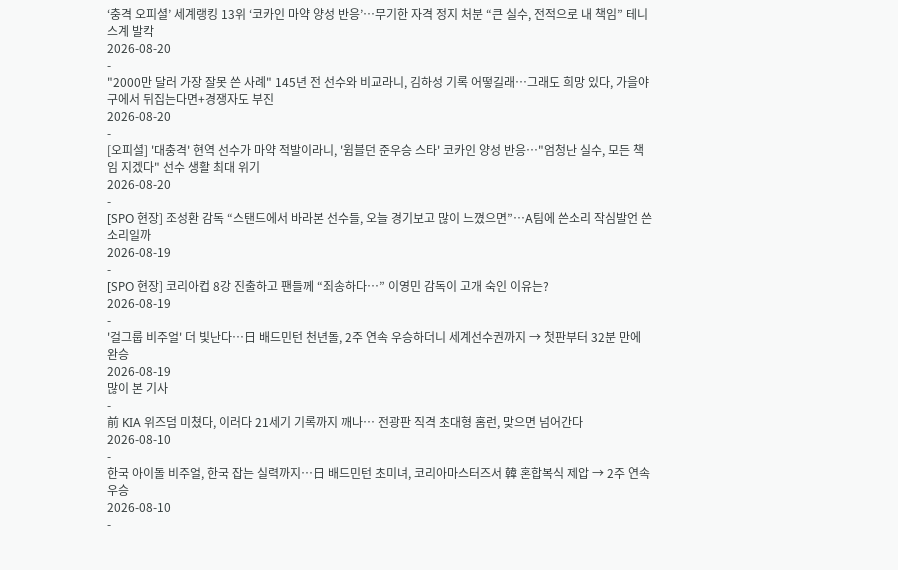‘충격 오피셜’ 세계랭킹 13위 ‘코카인 마약 양성 반응’…무기한 자격 정지 처분 “큰 실수, 전적으로 내 책임” 테니스계 발칵
2026-08-20
-
"2000만 달러 가장 잘못 쓴 사례" 145년 전 선수와 비교라니, 김하성 기록 어떻길래…그래도 희망 있다, 가을야구에서 뒤집는다면+경쟁자도 부진
2026-08-20
-
[오피셜] '대충격' 현역 선수가 마약 적발이라니, '윔블던 준우승 스타' 코카인 양성 반응…"엄청난 실수, 모든 책임 지겠다" 선수 생활 최대 위기
2026-08-20
-
[SPO 현장] 조성환 감독 “스탠드에서 바라본 선수들, 오늘 경기보고 많이 느꼈으면”…A팀에 쓴소리 작심발언 쓴소리일까
2026-08-19
-
[SPO 현장] 코리아컵 8강 진출하고 팬들께 “죄송하다…” 이영민 감독이 고개 숙인 이유는?
2026-08-19
-
'걸그룹 비주얼' 더 빛난다…日 배드민턴 천년돌, 2주 연속 우승하더니 세계선수권까지 → 첫판부터 32분 만에 완승
2026-08-19
많이 본 기사
-
前 KIA 위즈덤 미쳤다, 이러다 21세기 기록까지 깨나… 전광판 직격 초대형 홈런, 맞으면 넘어간다
2026-08-10
-
한국 아이돌 비주얼, 한국 잡는 실력까지…日 배드민턴 초미녀, 코리아마스터즈서 韓 혼합복식 제압 → 2주 연속 우승
2026-08-10
-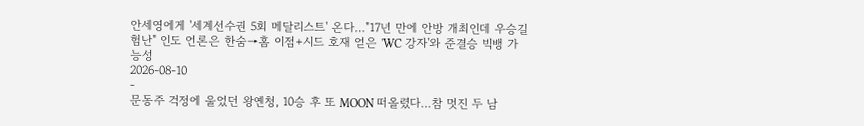안세영에게 '세계선수권 5회 메달리스트' 온다…"17년 만에 안방 개최인데 우승길 험난" 인도 언론은 한숨→홈 이점+시드 호재 얻은 'WC 강자'와 준결승 빅뱅 가능성
2026-08-10
-
문동주 걱정에 울었던 왕옌청, 10승 후 또 MOON 떠올렸다…참 멋진 두 남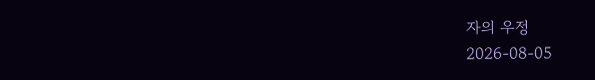자의 우정
2026-08-05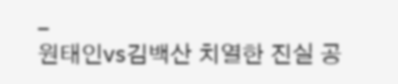-
원태인vs김백산 치열한 진실 공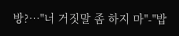방?…"너 거짓말 좀 하지 마"-"밥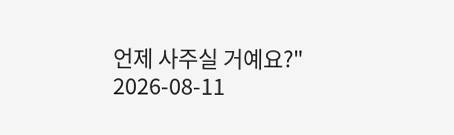언제 사주실 거예요?"
2026-08-11